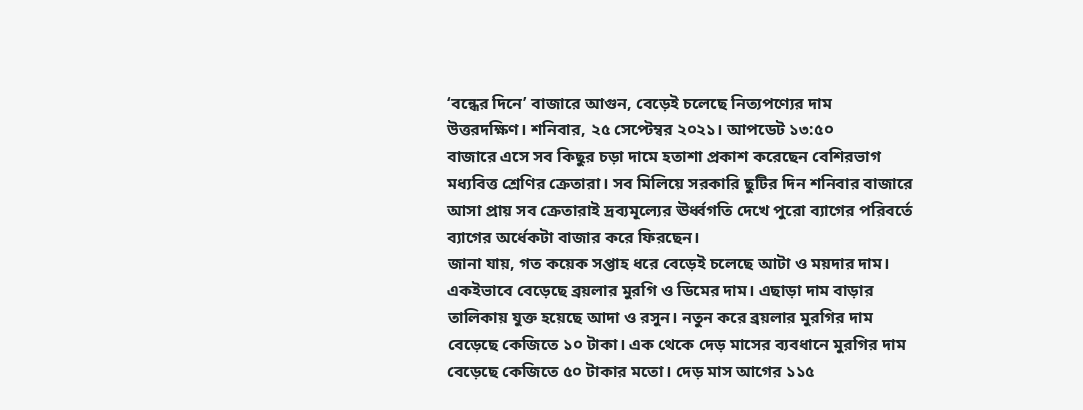‘বন্ধের দিনে’ বাজারে আগুন, বেড়েই চলেছে নিত্যপণ্যের দাম
উত্তরদক্ষিণ। শনিবার, ২৫ সেপ্টেম্বর ২০২১। আপডেট ১৩:৫০
বাজারে এসে সব কিছুর চড়া দামে হতাশা প্রকাশ করেছেন বেশিরভাগ মধ্যবিত্ত শ্রেণির ক্রেতারা। সব মিলিয়ে সরকারি ছুটির দিন শনিবার বাজারে আসা প্রায় সব ক্রেতারাই দ্রব্যমূল্যের ঊর্ধ্বগতি দেখে পুরো ব্যাগের পরিবর্তে ব্যাগের অর্ধেকটা বাজার করে ফিরছেন।
জানা যায়, গত কয়েক সপ্তাহ ধরে বেড়েই চলেছে আটা ও ময়দার দাম। একইভাবে বেড়েছে ব্রয়লার মুরগি ও ডিমের দাম। এছাড়া দাম বাড়ার তালিকায় যুক্ত হয়েছে আদা ও রসুন। নতুন করে ব্রয়লার মুরগির দাম বেড়েছে কেজিতে ১০ টাকা। এক থেকে দেড় মাসের ব্যবধানে মুরগির দাম বেড়েছে কেজিতে ৫০ টাকার মতো। দেড় মাস আগের ১১৫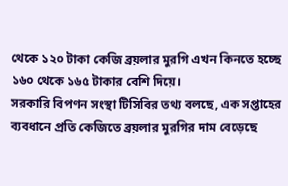থেকে ১২০ টাকা কেজি ব্রয়লার মুরগি এখন কিনতে হচ্ছে ১৬০ থেকে ১৬৫ টাকার বেশি দিয়ে।
সরকারি বিপণন সংস্থা টিসিবির তথ্য বলছে, এক সপ্তাহের ব্যবধানে প্রতি কেজিতে ব্রয়লার মুরগির দাম বেড়েছে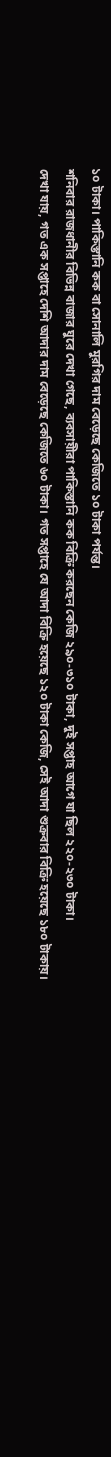১০ টাকা। পাকিস্তানি কক বা সোনালি মুরগির দাম বেড়েছে কেজিতে ১০ টাকা পর্যন্ত।
শনিবার রাজধানীর বিভিন্ন বাজার ঘুরে দেখা গেছে, ব্যবসায়ীরা পাকিস্তানি কক বিক্রি করছেন কেজি ২৯০-৩১০ টাকা, দুই সপ্তাহ আগে যা ছিল ২২০-২৩০ টাকা।
দেখা যায়, গত এক সপ্তাহে দেশি আদার দাম বেড়েছে কেজিতে ৬০ টাকা। গত সপ্তাহে যে আদা বিক্রি হয়েছে ১২০ টাকা কেজি, সেই আদা শুক্রবার বিক্রি হয়েছে ১৮০ টাকায়।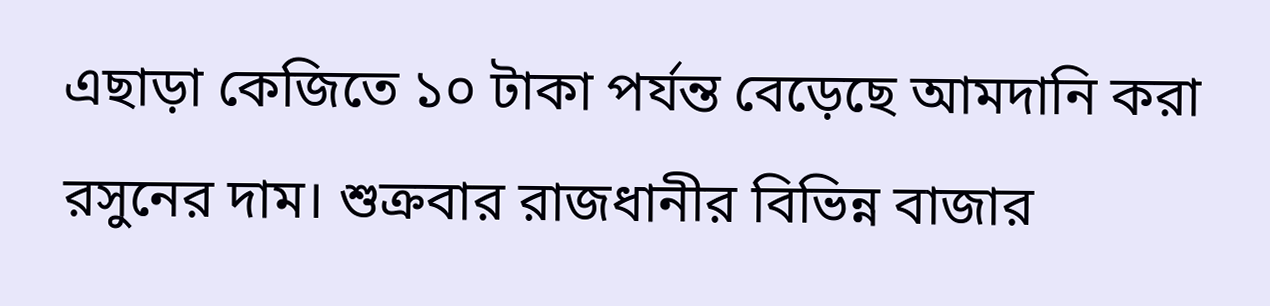এছাড়া কেজিতে ১০ টাকা পর্যন্ত বেড়েছে আমদানি করা রসুনের দাম। শুক্রবার রাজধানীর বিভিন্ন বাজার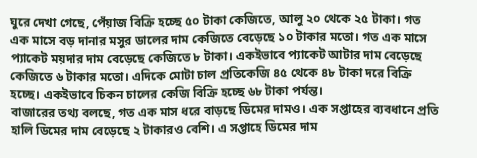ঘুরে দেখা গেছে, পেঁয়াজ বিক্রি হচ্ছে ৫০ টাকা কেজিতে, আলু ২০ থেকে ২৫ টাকা। গত এক মাসে বড় দানার মসুর ডালের দাম কেজিতে বেড়েছে ১০ টাকার মতো। গত এক মাসে প্যাকেট ময়দার দাম বেড়েছে কেজিতে ৮ টাকা। একইভাবে প্যাকেট আটার দাম বেড়েছে কেজিতে ৬ টাকার মতো। এদিকে মোটা চাল প্রতিকেজি ৪৫ থেকে ৪৮ টাকা দরে বিক্রি হচ্ছে। একইভাবে চিকন চালের কেজি বিক্রি হচ্ছে ৬৮ টাকা পর্যন্ত।
বাজারের তথ্য বলছে, গত এক মাস ধরে বাড়ছে ডিমের দামও। এক সপ্তাহের ব্যবধানে প্রতি হালি ডিমের দাম বেড়েছে ২ টাকারও বেশি। এ সপ্তাহে ডিমের দাম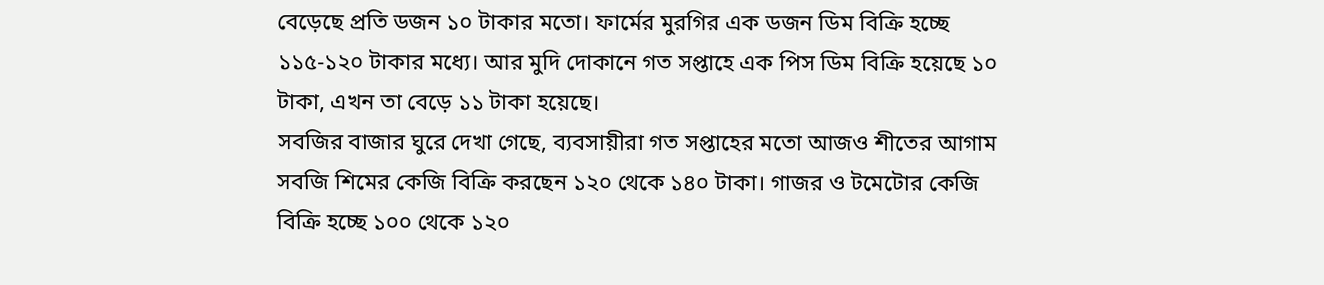বেড়েছে প্রতি ডজন ১০ টাকার মতো। ফার্মের মুরগির এক ডজন ডিম বিক্রি হচ্ছে ১১৫-১২০ টাকার মধ্যে। আর মুদি দোকানে গত সপ্তাহে এক পিস ডিম বিক্রি হয়েছে ১০ টাকা, এখন তা বেড়ে ১১ টাকা হয়েছে।
সবজির বাজার ঘুরে দেখা গেছে, ব্যবসায়ীরা গত সপ্তাহের মতো আজও শীতের আগাম সবজি শিমের কেজি বিক্রি করছেন ১২০ থেকে ১৪০ টাকা। গাজর ও টমেটোর কেজি বিক্রি হচ্ছে ১০০ থেকে ১২০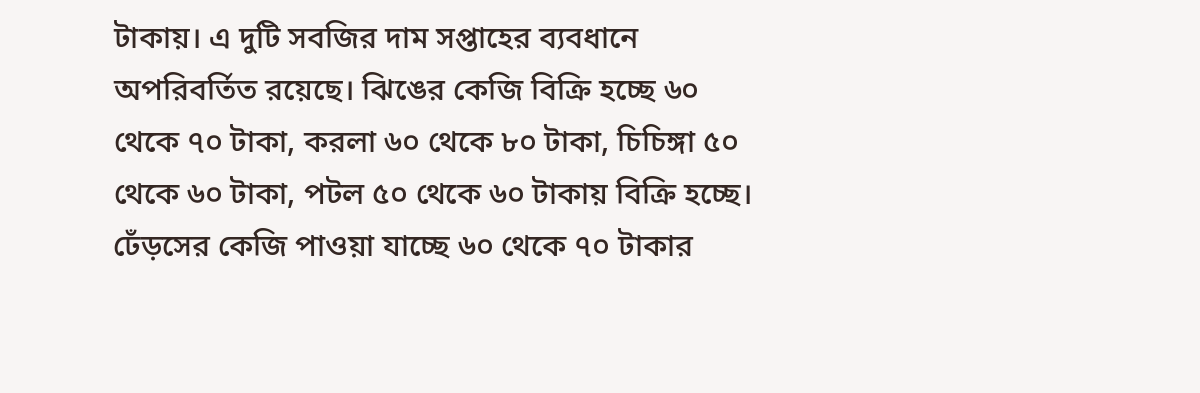টাকায়। এ দুটি সবজির দাম সপ্তাহের ব্যবধানে অপরিবর্তিত রয়েছে। ঝিঙের কেজি বিক্রি হচ্ছে ৬০ থেকে ৭০ টাকা, করলা ৬০ থেকে ৮০ টাকা, চিচিঙ্গা ৫০ থেকে ৬০ টাকা, পটল ৫০ থেকে ৬০ টাকায় বিক্রি হচ্ছে। ঢেঁড়সের কেজি পাওয়া যাচ্ছে ৬০ থেকে ৭০ টাকার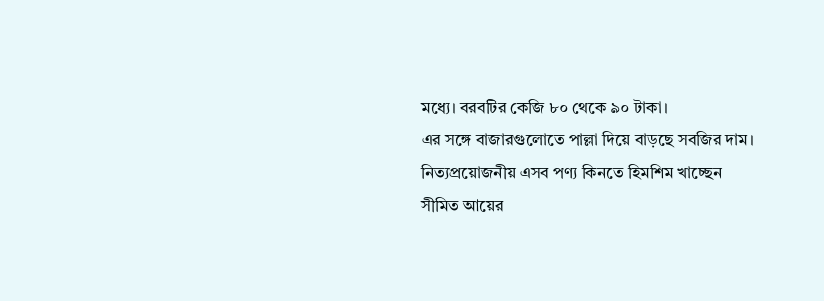মধ্যে। বরবটির কেজি ৮০ থেকে ৯০ টাকা।
এর সঙ্গে বাজারগুলোতে পাল্লা দিয়ে বাড়ছে সবজির দাম। নিত্যপ্রয়োজনীয় এসব পণ্য কিনতে হিমশিম খাচ্ছেন সীমিত আয়ের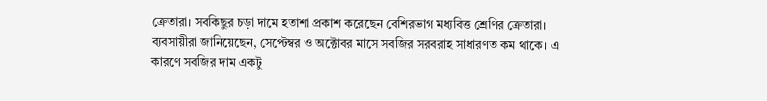ক্রেতারা। সবকিছুর চড়া দামে হতাশা প্রকাশ করেছেন বেশিরভাগ মধ্যবিত্ত শ্রেণির ক্রেতারা।
ব্যবসায়ীরা জানিয়েছেন, সেপ্টেম্বর ও অক্টোবর মাসে সবজির সরবরাহ সাধারণত কম থাকে। এ কারণে সবজির দাম একটু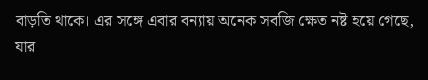বাড়তি থাকে। এর সঙ্গে এবার বন্যায় অনেক সবজি ক্ষেত নষ্ট হয়ে গেছে, যার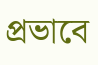প্রভাবে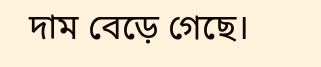দাম বেড়ে গেছে।